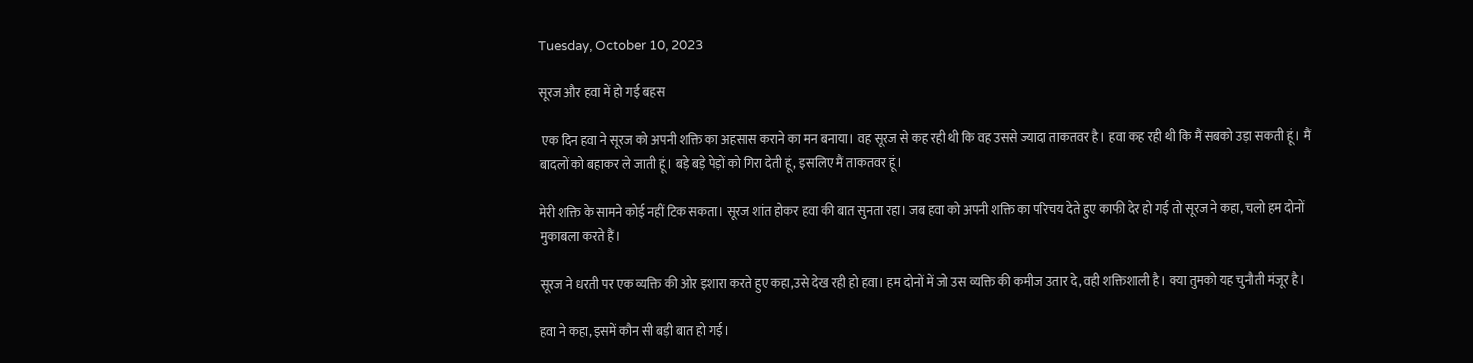Tuesday, October 10, 2023

सूरज और हवा में हो गई बहस

 एक दिन हवा ने सूरज को अपनी शक्ति का अहसास कराने का मन बनाया। वह सूरज से कह रही थी कि वह उससे ज्यादा ताकतवर है। हवा कह रही थी कि मैं सबको उड़ा सकती हूं। मैं बादलों को बहाकर ले जाती हूं। बड़े बड़े पेड़ों को गिरा देती हूं, इसलिए मैं ताकतवर हूं।

मेरी शक्ति के सामने कोई नहीं टिक सकता। सूरज शांत होकर हवा की बात सुनता रहा। जब हवा को अपनी शक्ति का परिचय देते हुए काफी देर हो गई तो सूरज ने कहा, चलो हम दोनों मुकाबला करते हैं।

सूरज ने धरती पर एक व्यक्ति की ओर इशारा करते हुए कहा,उसे देख रही हो हवा। हम दोनों में जो उस व्यक्ति की कमीज उतार दे, वही शक्तिशाली है। क्या तुमको यह चुनौती मंजूर है।

हवा ने कहा, इसमें कौन सी बड़ी बात हो गई।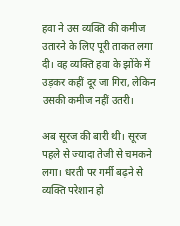हवा ने उस व्यक्ति की कमीज उतारने के लिए पूरी ताकत लगा दी। वह व्यक्ति हवा के झोंके में उड़कर कहीं दूर जा गिरा, लेकिन उसकी कमीज नहीं उतरी।

अब सूरज की बारी थी। सूरज पहले से ज्यादा तेजी से चमकने लगा। धरती पर गर्मी बढ़ने से व्यक्ति परेशान हो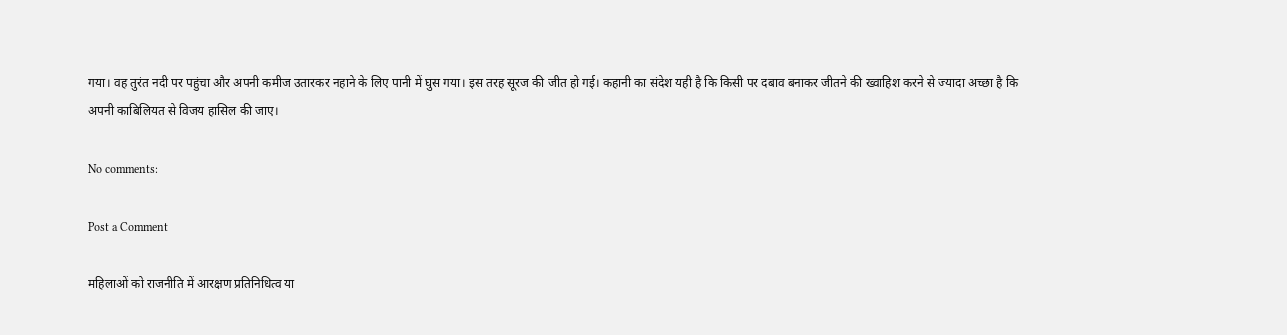गया। वह तुरंत नदी पर पहुंचा और अपनी कमीज उतारकर नहाने के लिए पानी में घुस गया। इस तरह सूरज की जीत हो गई। कहानी का संदेश यही है कि किसी पर दबाव बनाकर जीतने की ख्वाहिश करने से ज्यादा अच्छा है कि अपनी काबिलियत से विजय हासिल की जाए।

No comments:

Post a Comment

महिलाओं को राजनीति में आरक्षण प्रतिनिधित्व या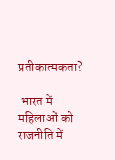प्रतीकात्मकता?

 भारत में महिलाओं को राजनीति में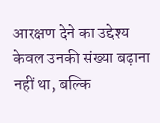आरक्षण देने का उद्देश्य केवल उनकी संख्या बढ़ाना नहीं था, बल्कि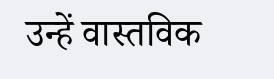उन्हें वास्तविक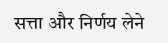सत्ता और निर्णय लेने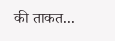की ताकत...